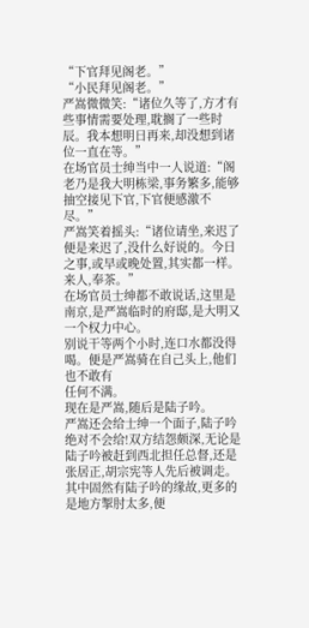“下官拜见阁老。”
“小民拜见阁老。”
严嵩微微笑:“诸位久等了,方才有些事情需要处理,耽搁了一些时辰。我本想明日再来,却没想到诸位一直在等。”
在场官员士绅当中一人说道:“阁老乃是我大明栋梁,事务繁多,能够抽空接见下官,下官便感激不尽。”
严嵩笑着摇头:“诸位请坐,来迟了便是来迟了,没什么好说的。今日之事,或早或晚处置,其实都一样。来人,奉茶。”
在场官员士绅都不敢说话,这里是南京,是严嵩临时的府邸,是大明又一个权力中心。
别说干等两个小时,连口水都没得喝。便是严嵩骑在自己头上,他们也不敢有
任何不满。
现在是严嵩,随后是陆子吟。
严嵩还会给士绅一个面子,陆子吟绝对不会给!双方结怨颇深,无论是陆子吟被赶到西北担任总督,还是张居正,胡宗宪等人先后被调走。其中固然有陆子吟的缘故,更多的是地方掣肘太多,便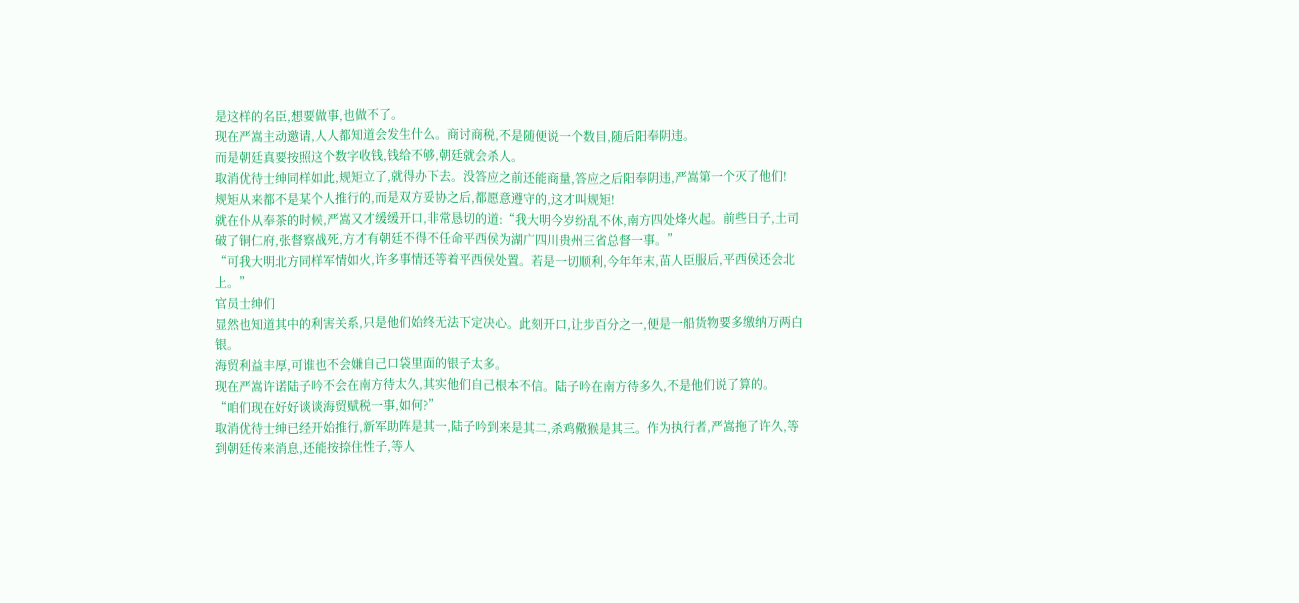是这样的名臣,想要做事,也做不了。
现在严嵩主动邀请,人人都知道会发生什么。商讨商税,不是随便说一个数目,随后阳奉阴违。
而是朝廷真要按照这个数字收钱,钱给不够,朝廷就会杀人。
取消优待士绅同样如此,规矩立了,就得办下去。没答应之前还能商量,答应之后阳奉阴违,严嵩第一个灭了他们!
规矩从来都不是某个人推行的,而是双方妥协之后,都愿意遵守的,这才叫规矩!
就在仆从奉茶的时候,严嵩又才缓缓开口,非常恳切的道:“我大明今岁纷乱不休,南方四处烽火起。前些日子,土司破了铜仁府,张督察战死,方才有朝廷不得不任命平西侯为湖广四川贵州三省总督一事。”
“可我大明北方同样军情如火,许多事情还等着平西侯处置。若是一切顺利,今年年末,苗人臣服后,平西侯还会北上。”
官员士绅们
显然也知道其中的利害关系,只是他们始终无法下定决心。此刻开口,让步百分之一,便是一船货物要多缴纳万两白银。
海贸利益丰厚,可谁也不会嫌自己口袋里面的银子太多。
现在严嵩许诺陆子吟不会在南方待太久,其实他们自己根本不信。陆子吟在南方待多久,不是他们说了算的。
“咱们现在好好谈谈海贸赋税一事,如何?”
取消优待士绅已经开始推行,新军助阵是其一,陆子吟到来是其二,杀鸡儆猴是其三。作为执行者,严嵩拖了许久,等到朝廷传来消息,还能按捺住性子,等人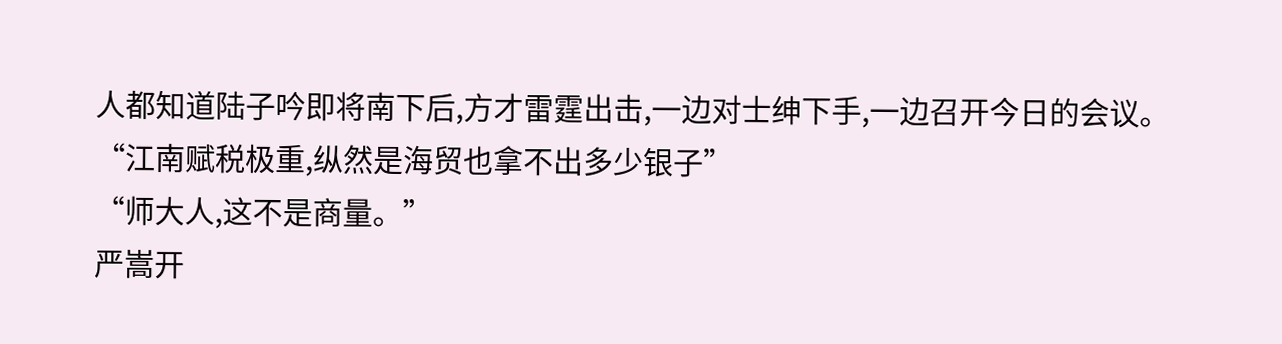人都知道陆子吟即将南下后,方才雷霆出击,一边对士绅下手,一边召开今日的会议。
“江南赋税极重,纵然是海贸也拿不出多少银子”
“师大人,这不是商量。”
严嵩开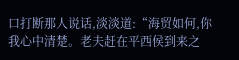口打断那人说话,淡淡道:“海贸如何,你我心中清楚。老夫赶在平西侯到来之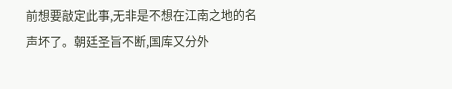前想要敲定此事,无非是不想在江南之地的名声坏了。朝廷圣旨不断,国库又分外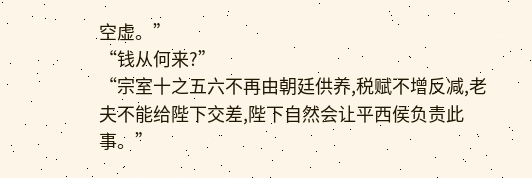空虚。”
“钱从何来?”
“宗室十之五六不再由朝廷供养,税赋不增反减,老夫不能给陛下交差,陛下自然会让平西侯负责此事。”